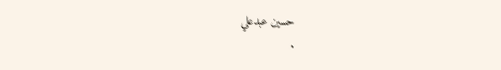حسين عبدعلي
.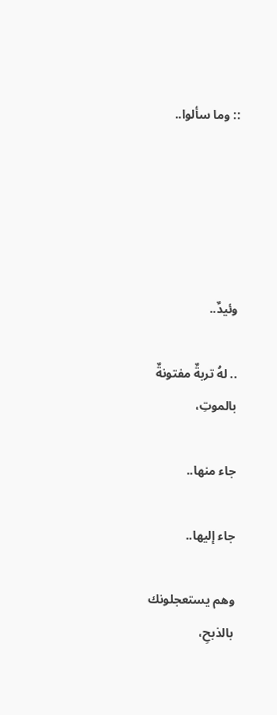:: وما سألوا..





وئيدٌ..

.. لهُ تربةٌ مفتونةٌ بالموتِ،

جاء منها..

جاء إليها..

وهم يستعجلونك بالذبحِ،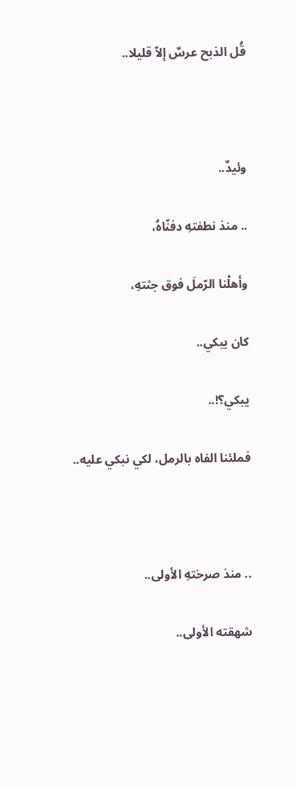قُل الذبح عرسٌ إلاّ قليلا..



وئيدٌ..

.. منذ نطفتهِ دفنّاهُ،

وأهلْنا الرّملَ فوق جثتهِ،

كان يبكي..

يبكي؟!..

فملئنا الفاه بالرمل، لكي نبكي عليه..



.. منذ صرختهِ الأولى..

شهقته الأولى..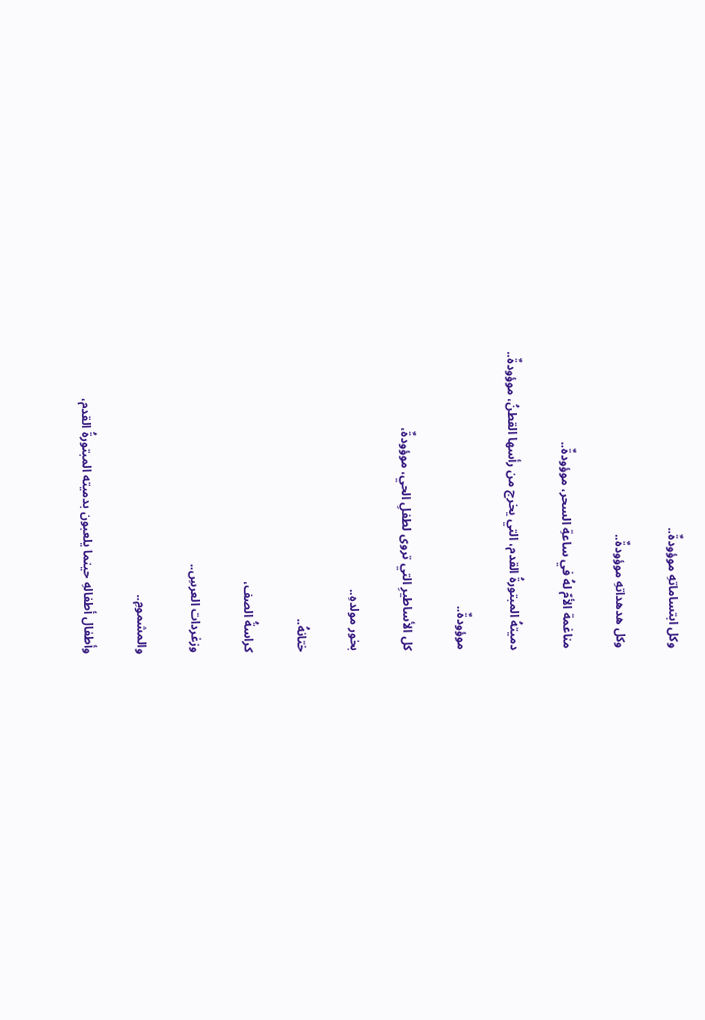وكل ابتساماتهِ موؤودةٌ..

وكل هدهداتهِ موؤودةٌ..

مناغمة الأمّ لهُ في ساعةِ السحر، موؤودةٌ..

دميتهُ المبتورةُ القدم، التي يخرج من رأسها القطنُ، موؤودةٌ..

موؤودةٌ..

كل الأساطيرِ التي تروى لطفلِ الحي، موؤودةٌ،

بخور مولدهِ..

ختانهُ..

كراسةُ الصف،

وزغردات العرسِ..

والمشمومِ..

وأطفال أطفالهِ حينما يلعبون بدميته المبتورةُ القدم،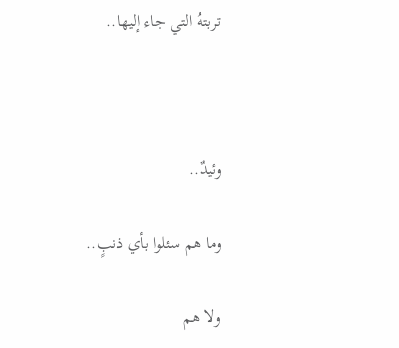تربتهُ التي جاء إليها..



وئيدٌ..

وما هم سئلوا بأي ذنبٍ..

ولا هم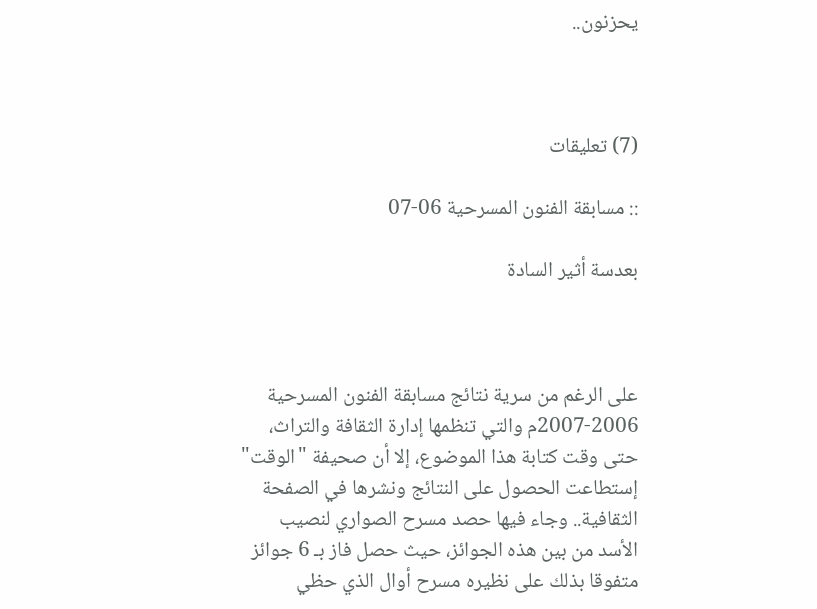يحزنون..



(7) تعليقات

:: مسابقة الفنون المسرحية 06-07

بعدسة أثير السادة



على الرغم من سرية نتائج مسابقة الفنون المسرحية 2006-2007م والتي تنظمها إدارة الثقافة والتراث، حتى وقت كتابة هذا الموضوع، إلا أن صحيفة "الوقت" إستطاعت الحصول على النتائج ونشرها في الصفحة الثقافية.. وجاء فيها حصد مسرح الصواري لنصيب الأسد من بين هذه الجوائز، حيث حصل فاز بـ 6 جوائز متفوقا بذلك على نظيره مسرح أوال الذي حظي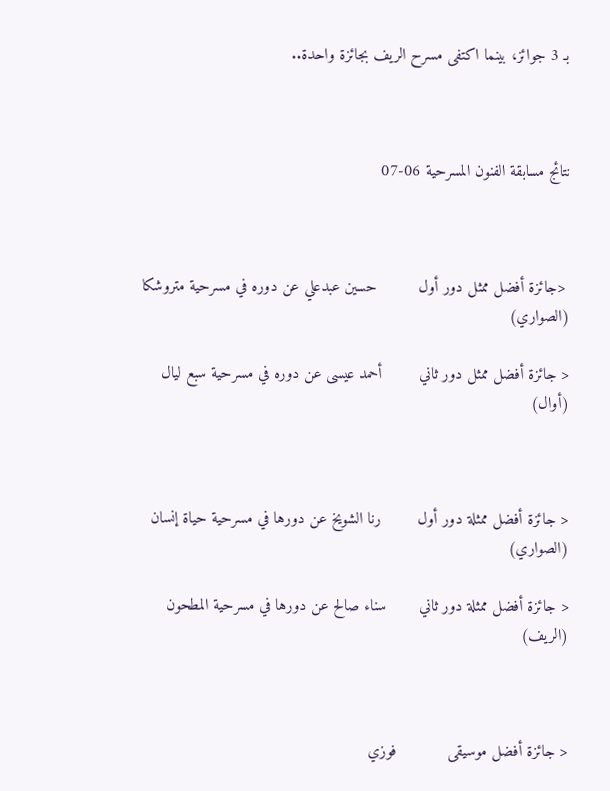بـ 3 جوائز، بينما اكتفى مسرح الريف بجائزة واحدة..



نتائج مسابقة الفنون المسرحية 06-07



 <جائزة أفضل ممثل دور أول         حسين عبدعلي عن دوره في مسرحية متروشكا (الصواري)

< جائزة أفضل ممثل دور ثاني        أحمد عيسى عن دوره في مسرحية سبع ليال (أوال)



< جائزة أفضل ممثلة دور أول        رنا الشويخ عن دورها في مسرحية حياة إنسان (الصواري)

< جائزة أفضل ممثلة دور ثاني       سناء صالح عن دورها في مسرحية المطحون (الريف)



< جائزة أفضل موسيقى           فوزي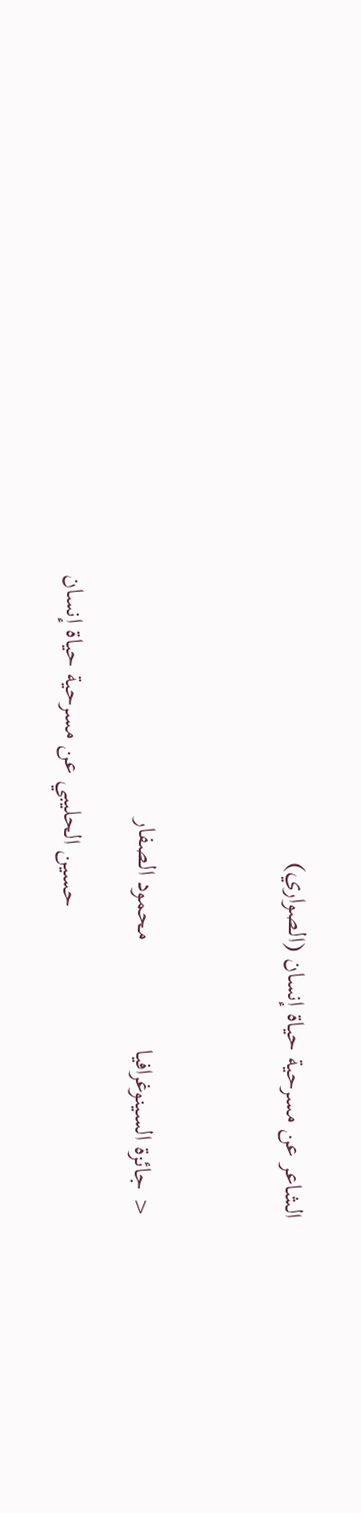الشاعر عن مسرحية حياة إنسان (الصواري)



< جائزة السينوغرافيا                 محمود الصفار

                                                حسين الحليبي عن مسرحية حياة إنسان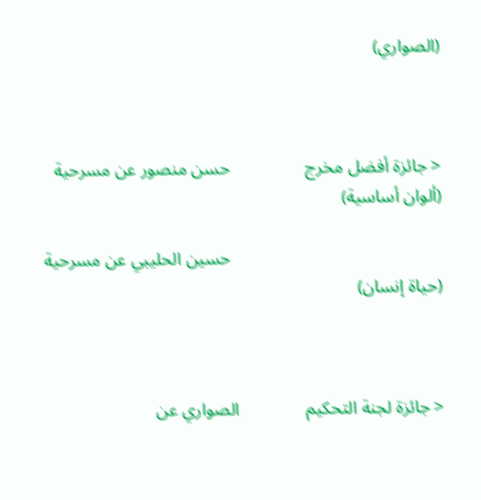(الصواري)



< جائزة أفضل مخرج                 حسن منصور عن مسرحية (ألوان أساسية)

                                                حسين الحليبي عن مسرحية (حياة إنسان)



< جائزة لجنة التحكيم               الصواري عن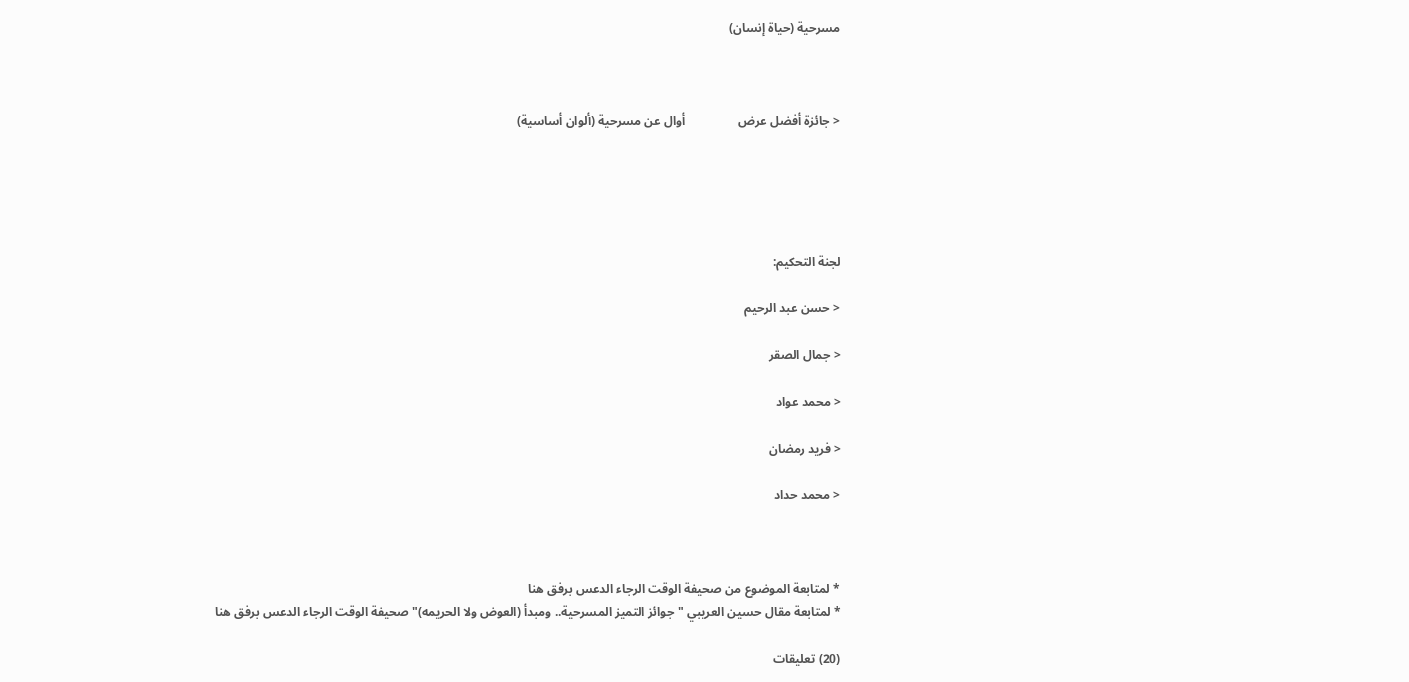مسرحية (حياة إنسان)



< جائزة أفضل عرض                 أوال عن مسرحية (ألوان أساسية)





لجنة التحكيم:

< حسن عبد الرحيم

< جمال الصقر

< محمد عواد

< فريد رمضان

< محمد حداد



* لمتابعة الموضوع من صحيفة الوقت الرجاء الدعس برفق هنا
* لمتابعة مقال حسين العريبي "جوائز التميز المسرحية.. ومبدأ (العوض ولا الحريمه)" صحيفة الوقت الرجاء الدعس برفق هنا

(20) تعليقات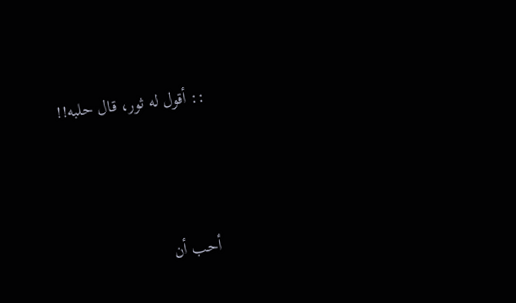:: أقول له ثور، قال حلبه!!





أحب أن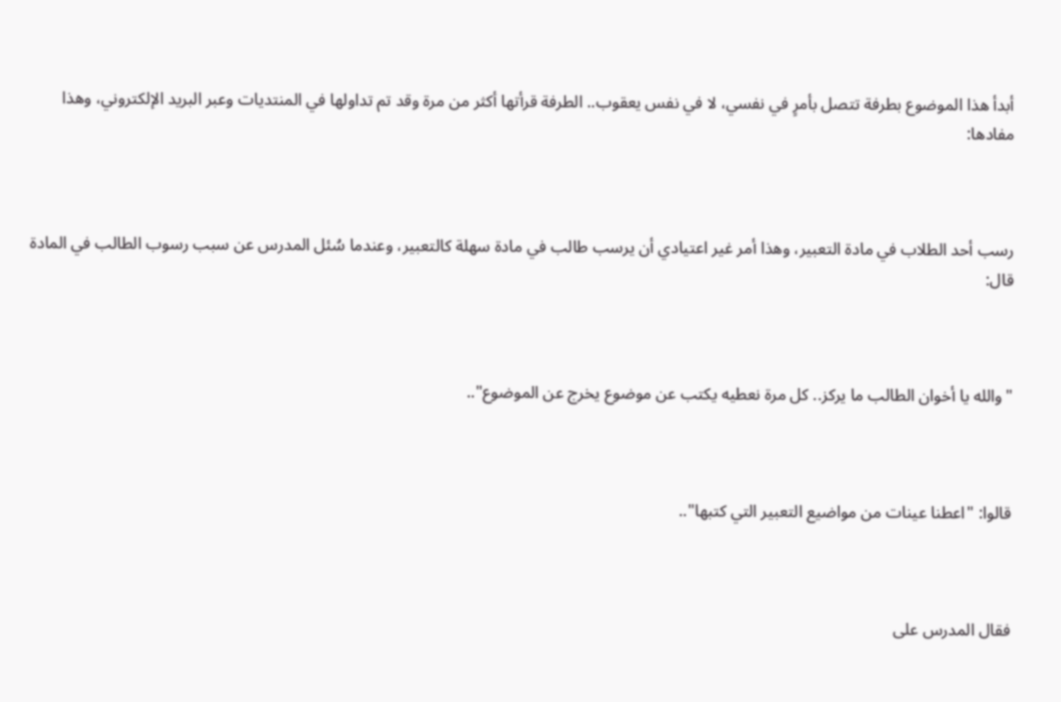أبدأ هذا الموضوع بطرفة تتصل بأمرٍ في نفسي، لا في نفس يعقوب.. الطرفة قرأتها أكثر من مرة وقد تم تداولها في المنتديات وعبر البريد الإلكتروني، وهذا مفادها:



رسب أحد الطلاب في مادة التعبير، وهذا أمر غير اعتيادي أن يرسب طالب في مادة سهلة كالتعبير، وعندما سُئل المدرس عن سبب رسوب الطالب في المادة قال:



"والله يا أخوان الطالب ما يركز.. كل مرة نعطيه يكتب عن موضوع يخرج عن الموضوع"..



قالوا: "اعطنا عينات من مواضيع التعبير التي كتبها"..



فقال المدرس على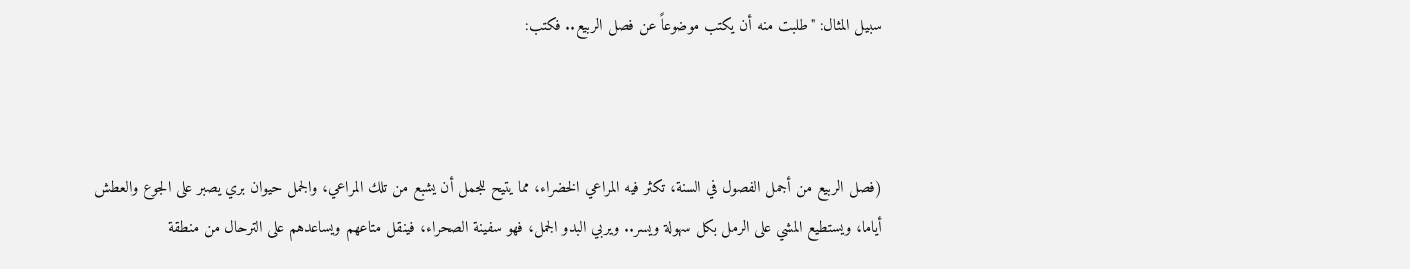سبيل المثال: "طلبت منه أن يكتب موضوعاً عن فصل الربيع.. فكتب:



(فصل الربيع من أجمل الفصول في السنة، تكثر فيه المراعي الخضراء، مما يتيح للجمل أن يشبع من تلك المراعي، والجمل حيوان بري يصبر على الجوع والعطش أياما، ويستطيع المشي على الرمل بكل سهولة ويسر.. ويربي البدو الجمل، فهو سفينة الصحراء، فينقل متاعهم ويساعدهم على الترحال من منطقة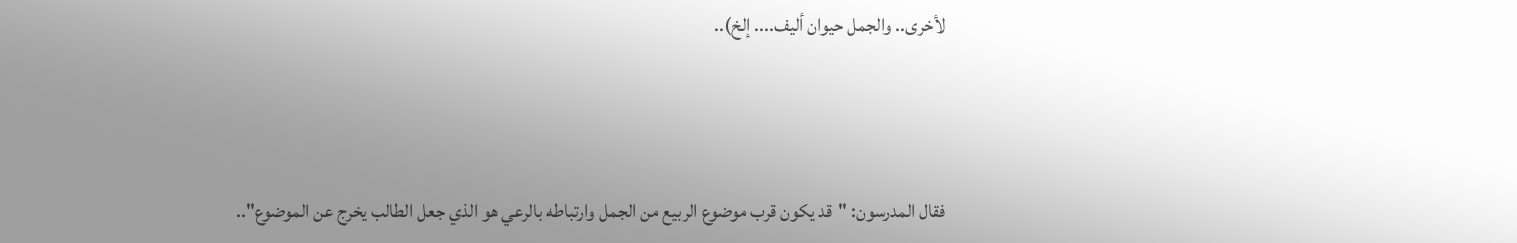لأخرى.. والجمل حيوان أليف.... إلخ)..



فقال المدرسون: "قد يكون قرب موضوع الربيع من الجمل وارتباطه بالرعي هو الذي جعل الطالب يخرج عن الموضوع"..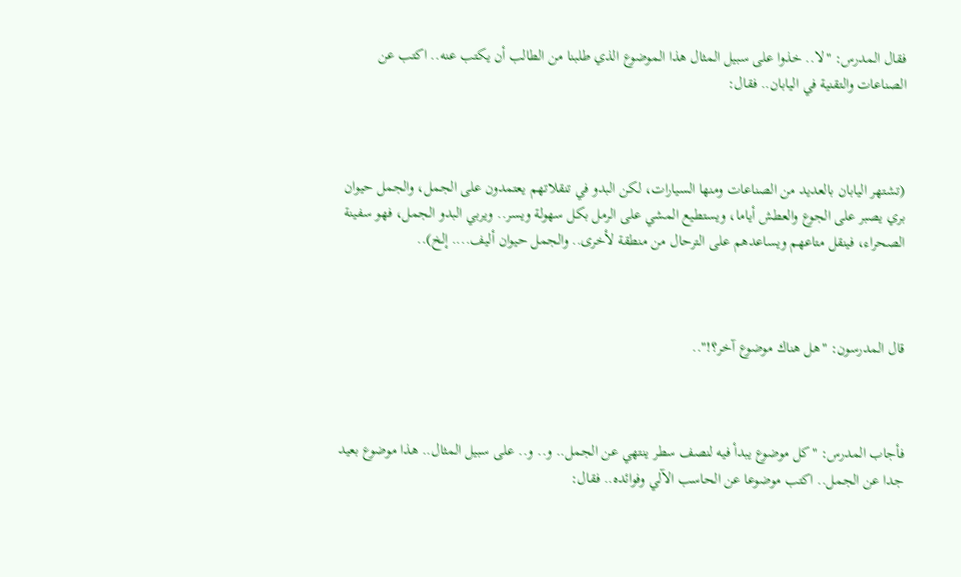فقال المدرس: "لا.. خذوا على سبيل المثال هذا الموضوع الذي طلبنا من الطالب أن يكتب عنه.. اكتب عن الصناعات والتقنية في اليابان.. فقال:



(تشتهر اليابان بالعديد من الصناعات ومنها السيارات، لكن البدو في تنقلاتهم يعتمدون على الجمل، والجمل حيوان بري يصبر على الجوع والعطش أياما، ويستطيع المشي على الرمل بكل سهولة ويسر.. ويربي البدو الجمل، فهو سفينة الصحراء، فينقل متاعهم ويساعدهم على الترحال من منطقة لأخرى.. والجمل حيوان أليف.... إلخ)..



قال المدرسون: "هل هناك موضوع آخر؟!"..



فأجاب المدرس: "كل موضوع يبدأ فيه لنصف سطر ينتهي عن الجمل.. و.. و.. على سبيل المثال.. هذا موضوع بعيد جدا عن الجمل.. اكتب موضوعا عن الحاسب الآلي وفوائده.. فقال: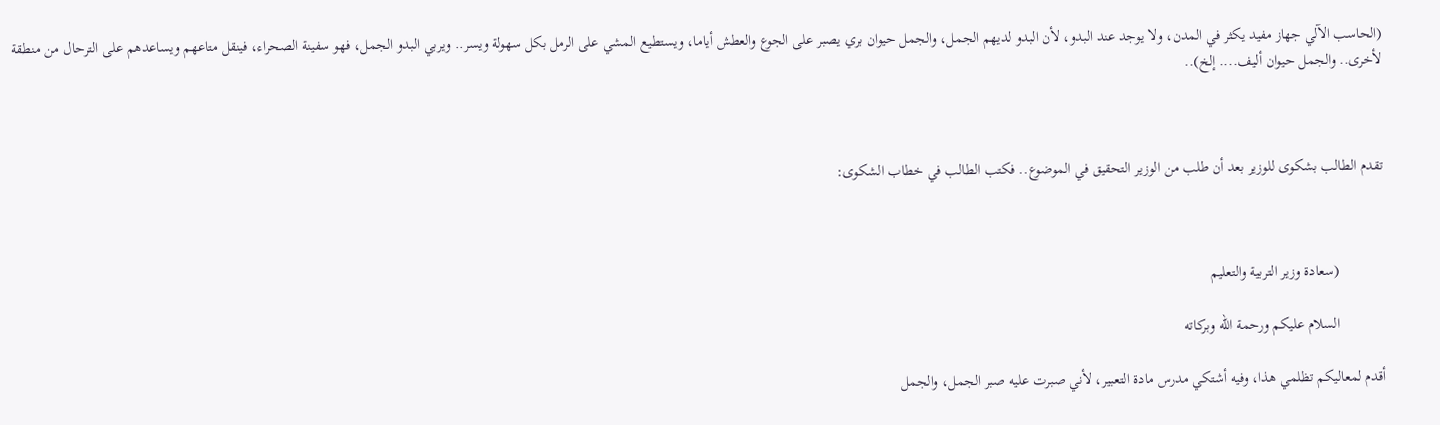(الحاسب الآلي جهاز مفيد يكثر في المدن، ولا يوجد عند البدو، لأن البدو لديهم الجمل، والجمل حيوان بري يصبر على الجوع والعطش أياما، ويستطيع المشي على الرمل بكل سهولة ويسر.. ويربي البدو الجمل، فهو سفينة الصحراء، فينقل متاعهم ويساعدهم على الترحال من منطقة لأخرى.. والجمل حيوان أليف.... إلخ)..



تقدم الطالب بشكوى للوزير بعد أن طلب من الوزير التحقيق في الموضوع.. فكتب الطالب في خطاب الشكوى:



            (سعادة وزير التربية والتعليم

            السلام عليكم ورحمة الله وبركاته

أقدم لمعاليكم تظلمي هذا، وفيه أشتكي مدرس مادة التعبير، لأني صبرت عليه صبر الجمل، والجمل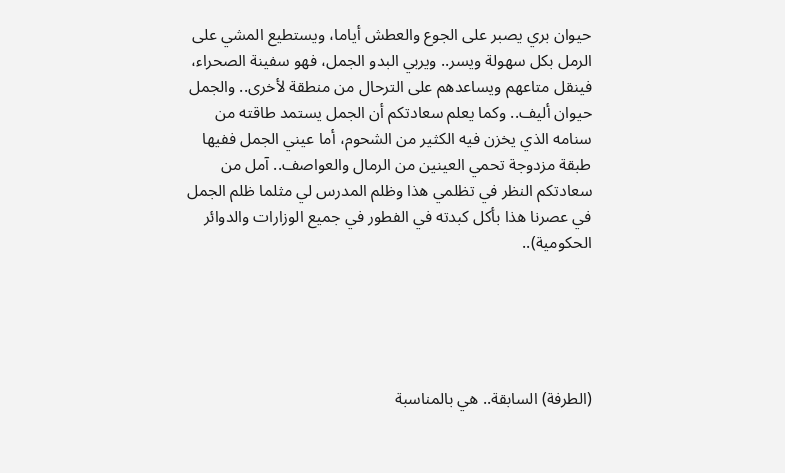حيوان بري يصبر على الجوع والعطش أياما، ويستطيع المشي على الرمل بكل سهولة ويسر.. ويربي البدو الجمل، فهو سفينة الصحراء، فينقل متاعهم ويساعدهم على الترحال من منطقة لأخرى.. والجمل حيوان أليف.. وكما يعلم سعادتكم أن الجمل يستمد طاقته من سنامه الذي يخزن فيه الكثير من الشحوم، أما عيني الجمل ففيها طبقة مزدوجة تحمي العينين من الرمال والعواصف.. آمل من سعادتكم النظر في تظلمي هذا وظلم المدرس لي مثلما ظلم الجمل في عصرنا هذا بأكل كبدته في الفطور في جميع الوزارات والدوائر الحكومية)..





(الطرفة) السابقة.. هي بالمناسبة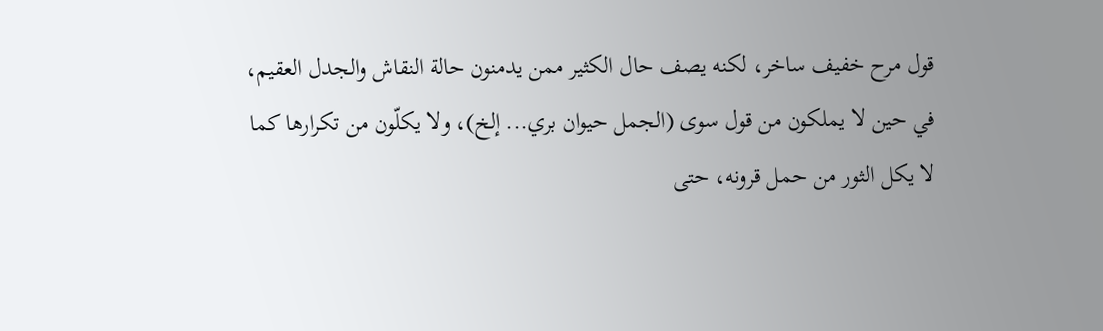قول مرح خفيف ساخر، لكنه يصف حال الكثير ممن يدمنون حالة النقاش والجدل العقيم، في حين لا يملكون من قول سوى (الجمل حيوان بري... إلخ)، ولا يكلّون من تكرارها كما لا يكل الثور من حمل قرونه، حتى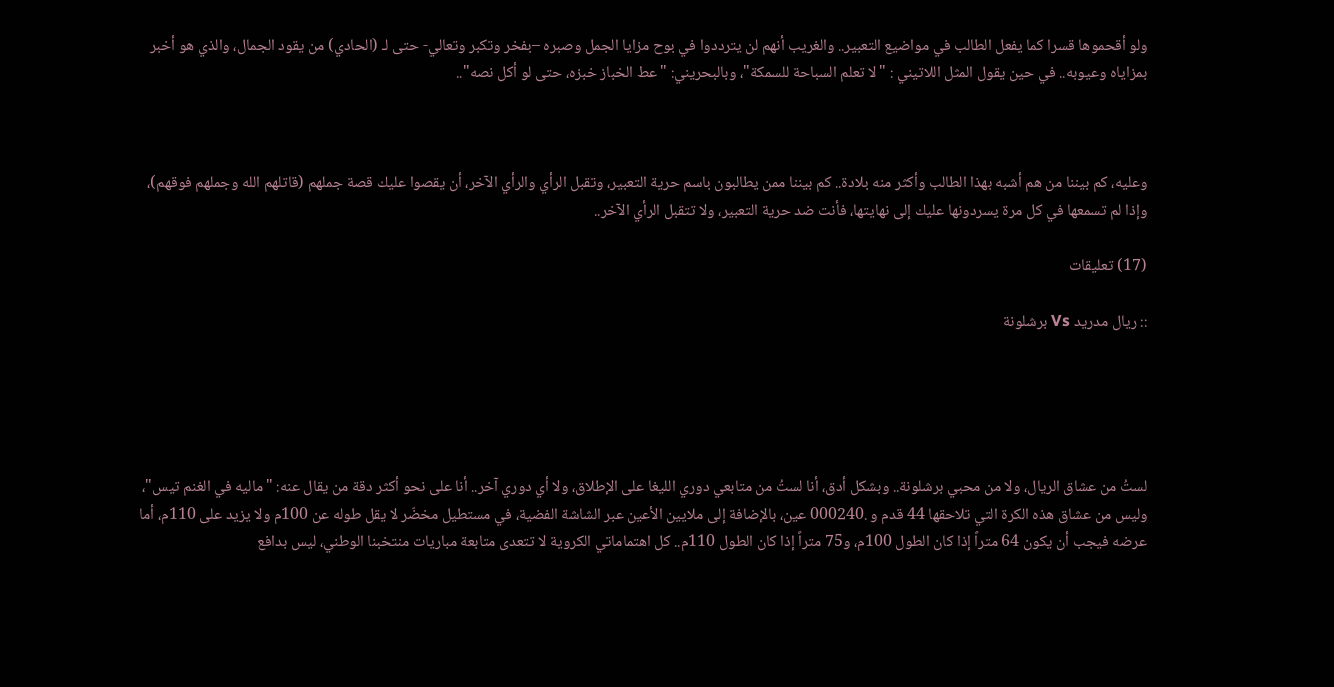ولو أقحموها قسرا كما يفعل الطالب في مواضيع التعبير.. والغريب أنهم لن يترددوا في بوح مزايا الجمل وصبره –بفخر وتكبر وتعالي- حتى لـ (الحادي) من يقود الجمال، والذي هو أخبر بمزاياه وعيوبه.. في حين يقول المثل اللاتيني : "لا تعلم السباحة للسمكة"، وبالبحريني: "عط الخباز خبزه، حتى لو أكل نصه"..



وعليه، كم بيننا من هم أشبه بهذا الطالب وأكثر منه بلادة.. كم بيننا ممن يطالبون باسم حرية التعبير، وتقبل الرأي والرأي الآخر، أن يقصوا عليك قصة جملهم (قاتلهم الله وجملهم فوقهم)، وإذا لم تسمعها في كل مرة يسردونها عليك إلى نهايتها، فأنت ضد حرية التعبير، ولا تتقبل الرأي الآخر..

(17) تعليقات

:: ريال مدريد Vs برشلونة





لستُ من عشاق الريال، ولا من محبي برشلونة.. وبشكل أدق، أنا لستُ من متابعي دوري الليغا على الإطلاق، ولا أي دوري آخر.. أنا على نحو أكثر دقة من يقال عنه: "ماليه في الغنم تيس"، وليس من عشاق هذه الكرة التي تلاحقها 44 قدم و .000240 عين، بالإضافة إلى ملايين الأعين عبر الشاشة الفضية، في مستطيل مخضّر لا يقل طوله عن 100م ولا يزيد على 110م، أما عرضه فيجب أن يكون 64 متراً إذا كان الطول 100م، و75 متراً إذا كان الطول 110م.. كل اهتماماتي الكروية لا تتعدى متابعة مباريات منتخبنا الوطني، ليس بدافع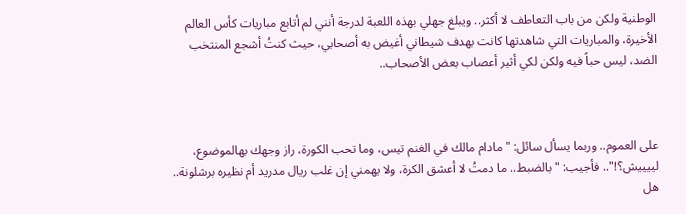الوطنية ولكن من باب التعاطف لا أكثر.. ويبلغ جهلي بهذه اللعبة لدرجة أنني لم أتابع مباريات كأس العالم الأخيرة، والمباريات التي شاهدتها كانت بهدف شيطاني أغيض به أصحابي، حيث كنتُ أشجع المنتخب الضد، ليس حباً فيه ولكن لكي أثير أعصاب بعض الأصحاب..



على العموم.. وربما يسأل سائل: "مادام مالك في الغنم تيس، وما تحب الكورة، راز وجهك بهالموضوع، لييييش؟!".. فأجيب: "بالضبط.. ما دمتُ لا أعشق الكرة، ولا يهمني إن غلب ريال مدريد أم نظيره برشلونة.. هل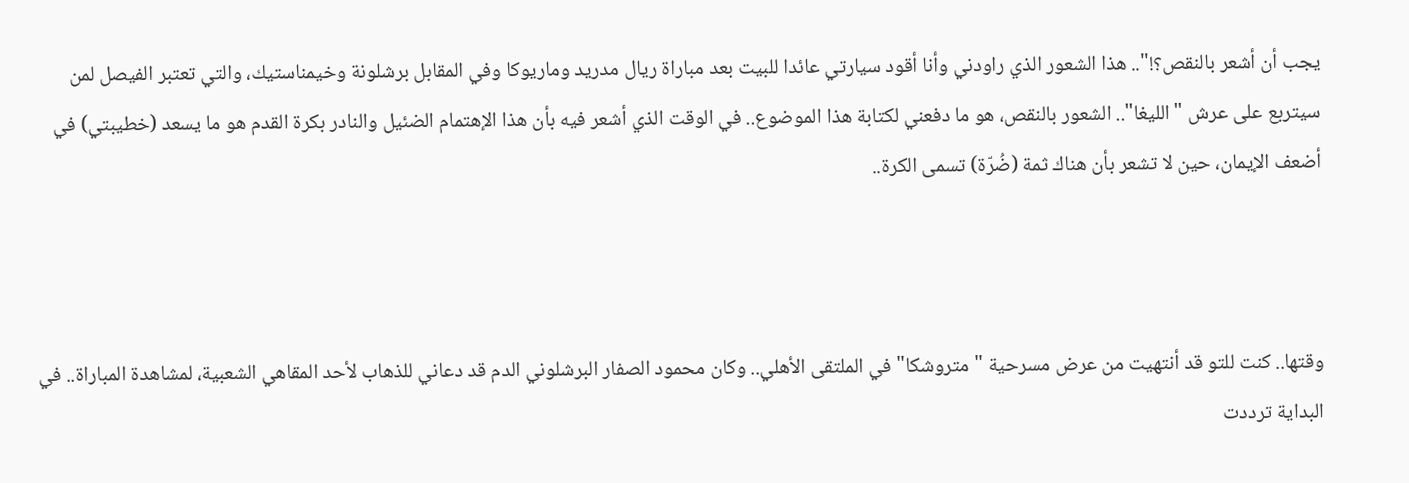يجب أن أشعر بالنقص؟!".. هذا الشعور الذي راودني وأنا أقود سيارتي عائدا للبيت بعد مباراة ريال مدريد وماريوكا وفي المقابل برشلونة وخيمناستيك، والتي تعتبر الفيصل لمن سيتربع على عرش "الليغا".. الشعور بالنقص، هو ما دفعني لكتابة هذا الموضوع.. في الوقت الذي أشعر فيه بأن هذا الإهتمام الضئيل والنادر بكرة القدم هو ما يسعد (خطيبتي) في أضعف الإيمان، حين لا تشعر بأن هناك ثمة (ضُرّة) تسمى الكرة..



وقتها.. كنت للتو قد أنتهيت من عرض مسرحية "متروشكا" في الملتقى الأهلي.. وكان محمود الصفار البرشلوني الدم قد دعاني للذهاب لأحد المقاهي الشعبية، لمشاهدة المباراة.. في البداية ترددت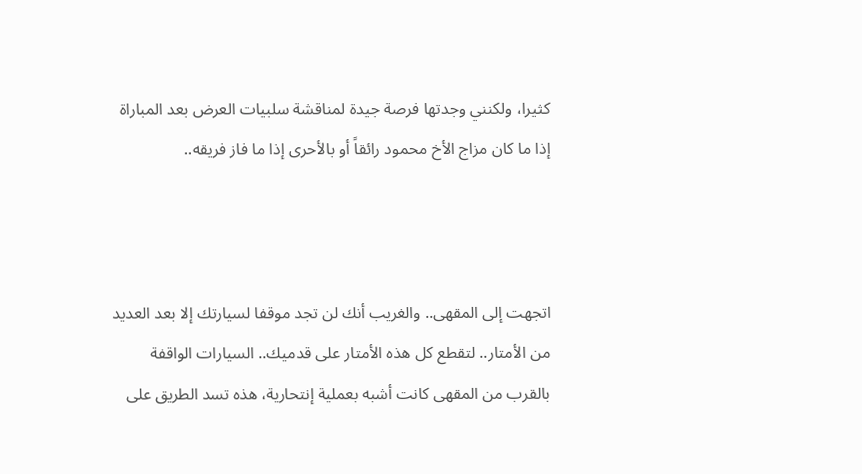كثيرا، ولكنني وجدتها فرصة جيدة لمناقشة سلبيات العرض بعد المباراة إذا ما كان مزاج الأخ محمود رائقاً أو بالأحرى إذا ما فاز فريقه..



اتجهت إلى المقهى.. والغريب أنك لن تجد موقفا لسيارتك إلا بعد العديد من الأمتار.. لتقطع كل هذه الأمتار على قدميك.. السيارات الواقفة بالقرب من المقهى كانت أشبه بعملية إنتحارية، هذه تسد الطريق على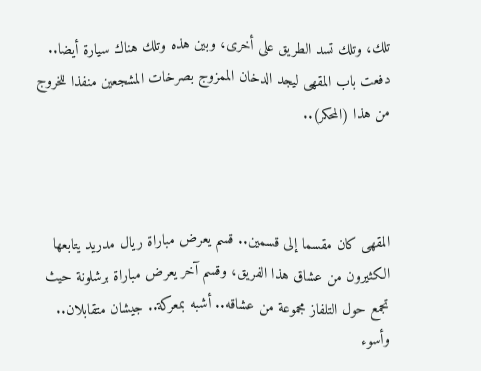تلك، وتلك تسد الطريق على أخرى، وبين هذه وتلك هناك سيارة أيضا.. دفعت باب المقهى ليجد الدخان الممزوج بصرخات المشجعين منفذا للخروج من هذا (المحكر)..



المقهى كان مقسما إلى قسمين.. قسم يعرض مباراة ريال مدريد يتابعها الكثيرون من عشاق هذا الفريق، وقسم آخر يعرض مباراة برشلونة حيث تجمع حول التلفاز مجموعة من عشاقه.. أشبه بمعركة.. جيشان متقابلان.. وأسوء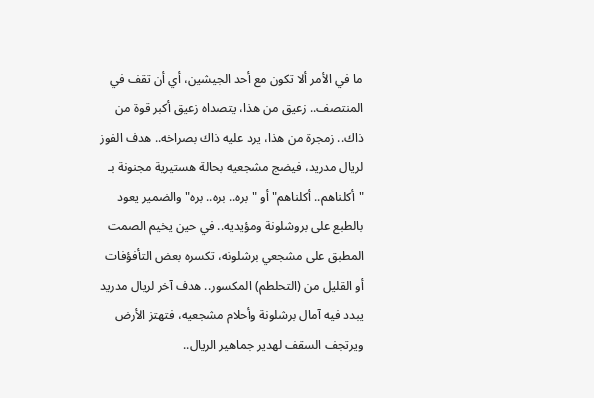ما في الأمر ألا تكون مع أحد الجيشين، أي أن تقف في المنتصف.. زعيق من هذا، يتصداه زعيق أكبر قوة من ذاك.. زمجرة من هذا، يرد عليه ذاك بصراخه.. هدف الفوز لريال مدريد، فيضج مشجعيه بحالة هستيرية مجنونة بـ "أكلناهم.. أكلناهم" أو "بره.. بره.. بره" والضمير يعود بالطبع على بروشلونة ومؤيديه.. في حين يخيم الصمت المطبق على مشجعي برشلونه، تكسره بعض التأفؤفات أو القليل من (التحلطم) المكسور.. هدف آخر لريال مدريد يبدد فيه آمال برشلونة وأحلام مشجعيه، فتهتز الأرض ويرتجف السقف لهدير جماهير الريال..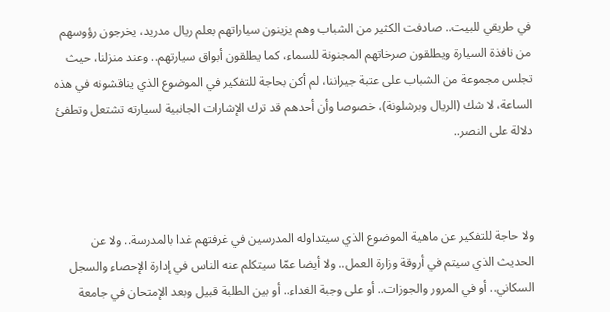في طريقي للبيت.. صادفت الكثير من الشباب وهم يزينون سياراتهم بعلم ريال مدريد، يخرجون رؤوسهم من نافذة السيارة ويطلقون صرخاتهم المجنونة للسماء، كما يطلقون أبواق سيارتهم.. وعند منزلنا، حيث تجلس مجموعة من الشباب على عتبة جيراننا، لم أكن بحاجة للتفكير في الموضوع الذي يناقشونه في هذه الساعة، لا شك (الريال وبرشلونة)، خصوصا وأن أحدهم قد ترك الإشارات الجانبية لسيارته تشتعل وتطفئ دلالة على النصر..



ولا حاجة للتفكير عن ماهية الموضوع الذي سيتداوله المدرسين في غرفتهم غدا بالمدرسة.. ولا عن الحديث الذي سيتم في أروقة وزارة العمل.. ولا أيضا عمّا سيتكلم عنه الناس في إدارة الإحصاء والسجل السكاني.. أو في المرور والجوزات.. أو على وجبة الغداء.. أو بين الطلبة قبيل وبعد الإمتحان في جامعة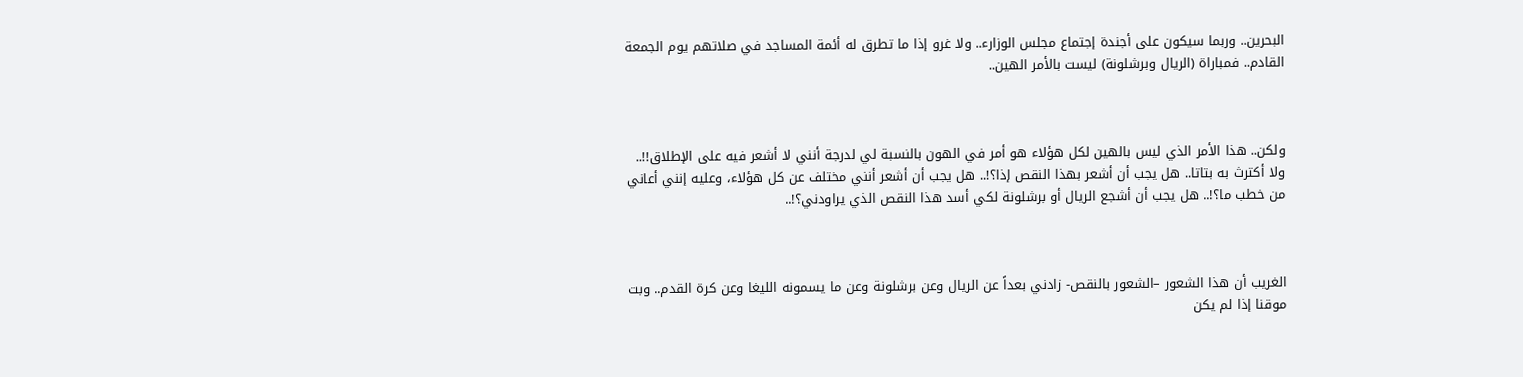البحرين.. وربما سيكون على أجندة إجتماع مجلس الوزارء.. ولا غرو إذا ما تطرق له أئمة المساجد في صلاتهم يوم الجمعة القادم.. فمباراة (الريال وبرشلونة) ليست بالأمر الهين..



ولكن.. هذا الأمر الذي ليس بالهين لكل هؤلاء هو أمر في الهون بالنسبة لي لدرجة أنني لا أشعر فيه على الإطلاق!!.. ولا أكترث به بتاتا.. هل يجب أن أشعر بهذا النقص إذا؟!.. هل يجب أن أشعر أنني مختلف عن كل هؤلاء، وعليه إنني أعاني من خطب ما؟!.. هل يجب أن أشجع الريال أو برشلونة لكي أسد هذا النقص الذي يراودني؟!..



الغريب أن هذا الشعور –الشعور بالنقص- زادني بعداً عن الريال وعن برشلونة وعن ما يسمونه الليغا وعن كرة القدم.. وبت موقنا إذا لم يكن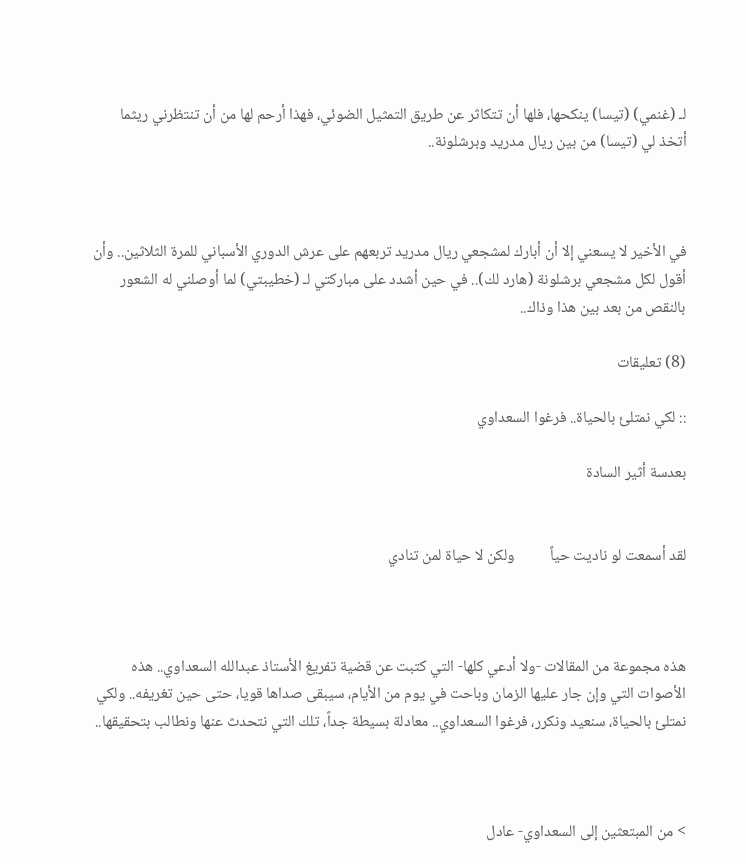لـ (غنمي) (تيسا) ينكحها، فلها أن تتكاثر عن طريق التمثيل الضوئي، فهذا أرحم لها من أن تنتظرني ريثما أتخذ لي (تيسا) من بين ريال مدريد وبرشلونة..



في الأخير لا يسعني إلا أن أبارك لمشجعي ريال مدريد تربعهم على عرش الدوري الأسباني للمرة الثلاثين.. وأن أقول لكل مشجعي برشلونة (هارد لك).. في حين أشدد على مباركتي لـ (خطيبتي) لما أوصلني له الشعور بالنقص من بعد بين هذا وذاك..

(8) تعليقات

:: لكي نمتلئ بالحياة.. فرغوا السعداوي

بعدسة أثير السادة


لقد أسمعت لو ناديت حياً          ولكن لا حياة لمن تنادي



هذه مجموعة من المقالات -ولا أدعي كلها- التي كتبت عن قضية تفريغ الأستاذ عبدالله السعداوي.. هذه الأصوات التي وإن جار عليها الزمان وباحت في يوم من الأيام، سيبقى صداها قويا، حتى حين تغريفه.. ولكي نمتلئ بالحياة، سنعيد ونكرر، فرغوا السعداوي.. معادلة بسيطة جداً، تلك التي نتحدث عنها ونطالب بتحقيقها..



> من المبتعثين إلى السعداوي- عادل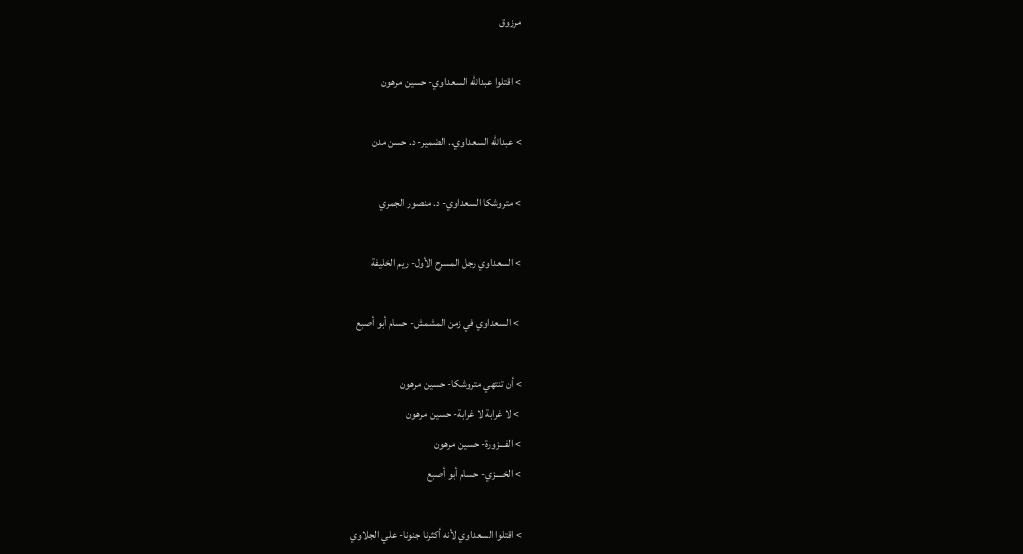مرزوق

> اقتلوا عبدالله السعداوي- حسين مرهون

> عبدالله السعداوي.. الضمير- د. حسن مدن

> متروشكا السعداوي- د. منصور الجمري

> السعداوي رجل المسرح الأول- ريم الخليفة

 > السعداوي في زمن المشمش- حسام أبو أصبع

> أن تنتهي متروشكا- حسين مرهون
 > لا غرابة لا غرابة- حسين مرهون
> الفـــزورة- حسين مرهون
> الخــــزي- حسام أبو أصبع

> اقتلوا السعداوي لأنه أكثرنا جنونا- علي الجلاوي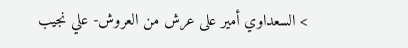> السعداوي أمير على عرش من العروش- علي نجيب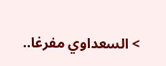> السعداوي مفرغا..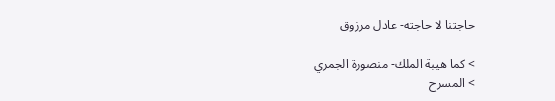حاجتنا لا حاجته- عادل مرزوق

> كما هيبة الملك- منصورة الجمري
> المسرح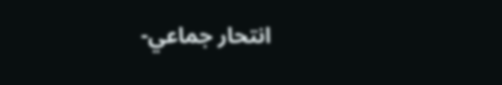انتحار جماعي-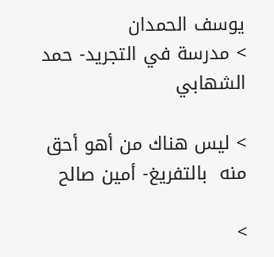يوسف الحمدان
> مدرسة في التجريد- حمد الشهابي

> ليس هناك من أهو أحق منه  بالتفريغ- أمين صالح

>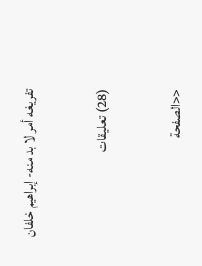تفريغه أمر لا بد منه- إبراهيم خلفان


(28) تعليقات


<<الصفحة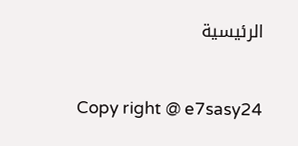الرئيسية


Copy right @ e7sasy24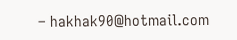– hakhak90@hotmail.com